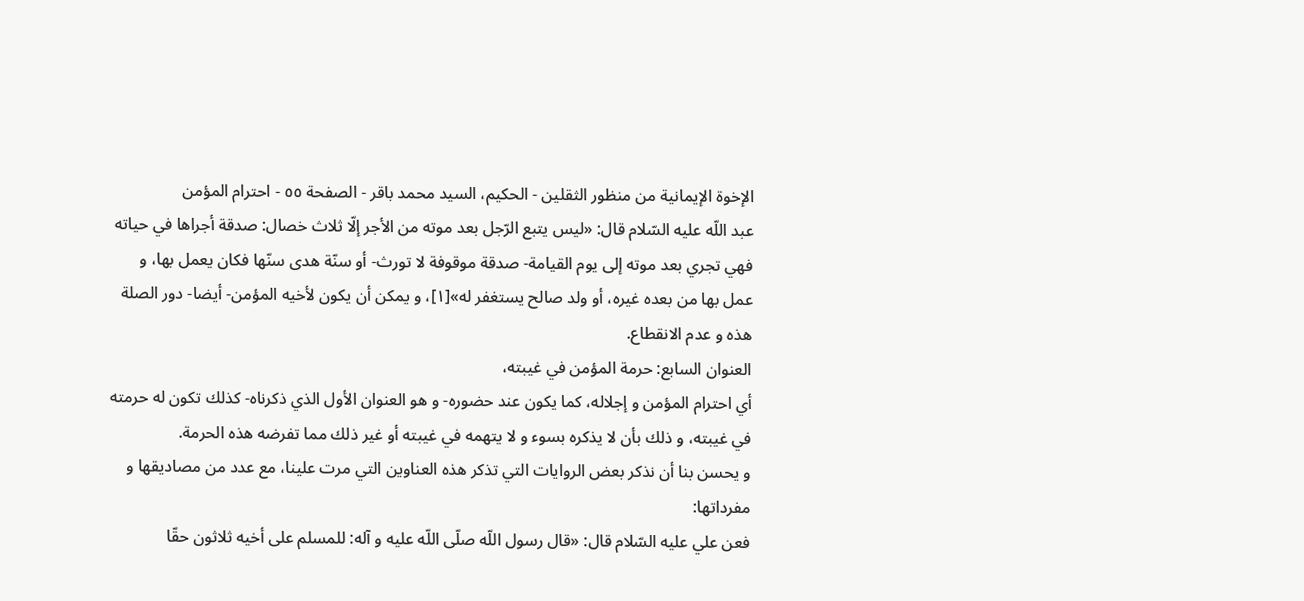الإخوة الإيمانية من منظور الثقلين - الحكيم، السيد محمد باقر - الصفحة ٥٥ - احترام المؤمن
عبد اللّه عليه السّلام قال: «ليس يتبع الرّجل بعد موته من الأجر إلّا ثلاث خصال: صدقة أجراها في حياته فهي تجري بعد موته إلى يوم القيامة- صدقة موقوفة لا تورث- أو سنّة هدى سنّها فكان يعمل بها، و عمل بها من بعده غيره، أو ولد صالح يستغفر له»[١]، و يمكن أن يكون لأخيه المؤمن- أيضا- دور الصلة هذه و عدم الانقطاع.
العنوان السابع: حرمة المؤمن في غيبته،
أي احترام المؤمن و إجلاله، كما يكون عند حضوره- و هو العنوان الأول الذي ذكرناه- كذلك تكون له حرمته في غيبته، و ذلك بأن لا يذكره بسوء و لا يتهمه في غيبته أو غير ذلك مما تفرضه هذه الحرمة.
و يحسن بنا أن نذكر بعض الروايات التي تذكر هذه العناوين التي مرت علينا، مع عدد من مصاديقها و مفرداتها:
فعن علي عليه السّلام قال: «قال رسول اللّه صلّى اللّه عليه و آله: للمسلم على أخيه ثلاثون حقّا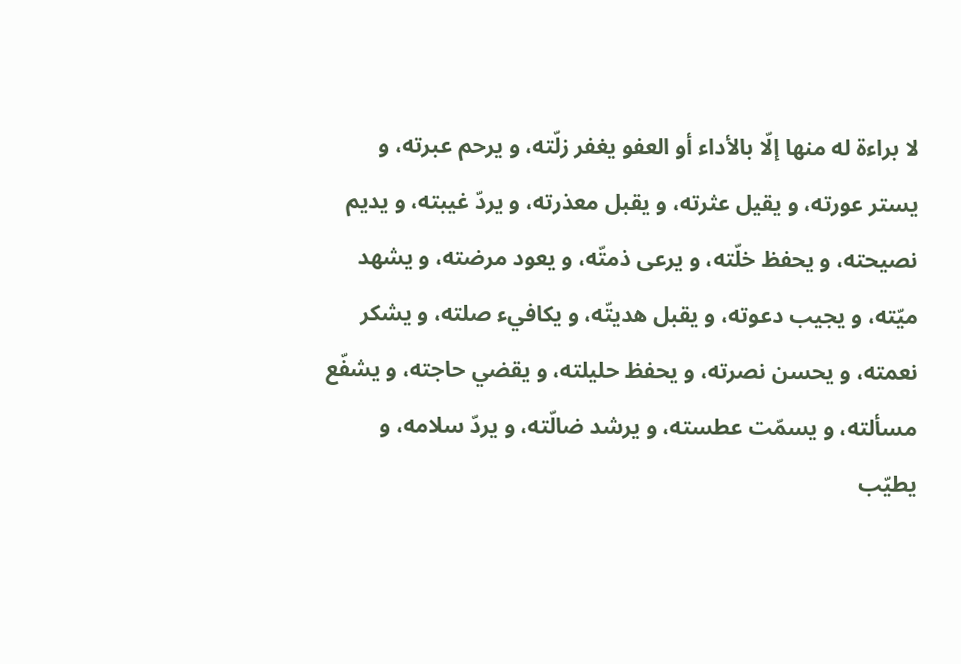لا براءة له منها إلّا بالأداء أو العفو يغفر زلّته، و يرحم عبرته، و يستر عورته، و يقيل عثرته، و يقبل معذرته، و يردّ غيبته، و يديم نصيحته، و يحفظ خلّته، و يرعى ذمتّه، و يعود مرضته، و يشهد ميّته، و يجيب دعوته، و يقبل هديتّه، و يكافيء صلته، و يشكر نعمته، و يحسن نصرته، و يحفظ حليلته، و يقضي حاجته، و يشفّع مسألته، و يسمّت عطسته، و يرشد ضالّته، و يردّ سلامه، و يطيّب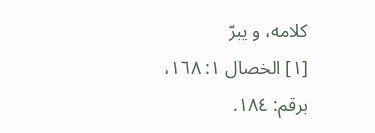كلامه، و يبرّ
[١] الخصال ١: ١٦٨، برقم: ١٨٤.